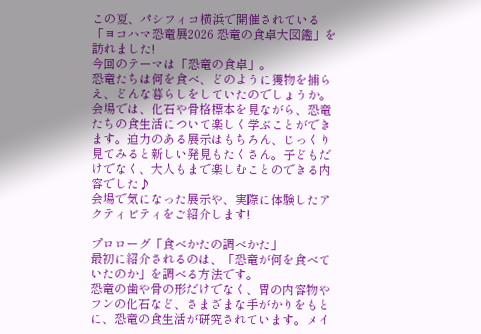この夏、パシフィコ横浜で開催されている 「ヨコハマ恐竜展2026 恐竜の食卓大図鑑」を訪れました!
今回のテーマは「恐竜の食卓」。
恐竜たちは何を食べ、どのように獲物を捕らえ、どんな暮らしをしていたのでしょうか。会場では、化石や骨格標本を見ながら、恐竜たちの食生活について楽しく学ぶことができます。迫力のある展示はもちろん、じっくり見てみると新しい発見もたくさん。子どもだけでなく、大人もまで楽しむことのできる内容でした♪
会場で気になった展示や、実際に体験したアクティビティをご紹介します!

プロローグ「食べかたの調べかた」
最初に紹介されるのは、「恐竜が何を食べていたのか」を調べる方法です。
恐竜の歯や骨の形だけでなく、胃の内容物やフンの化石など、さまざまな手がかりをもとに、恐竜の食生活が研究されています。メイ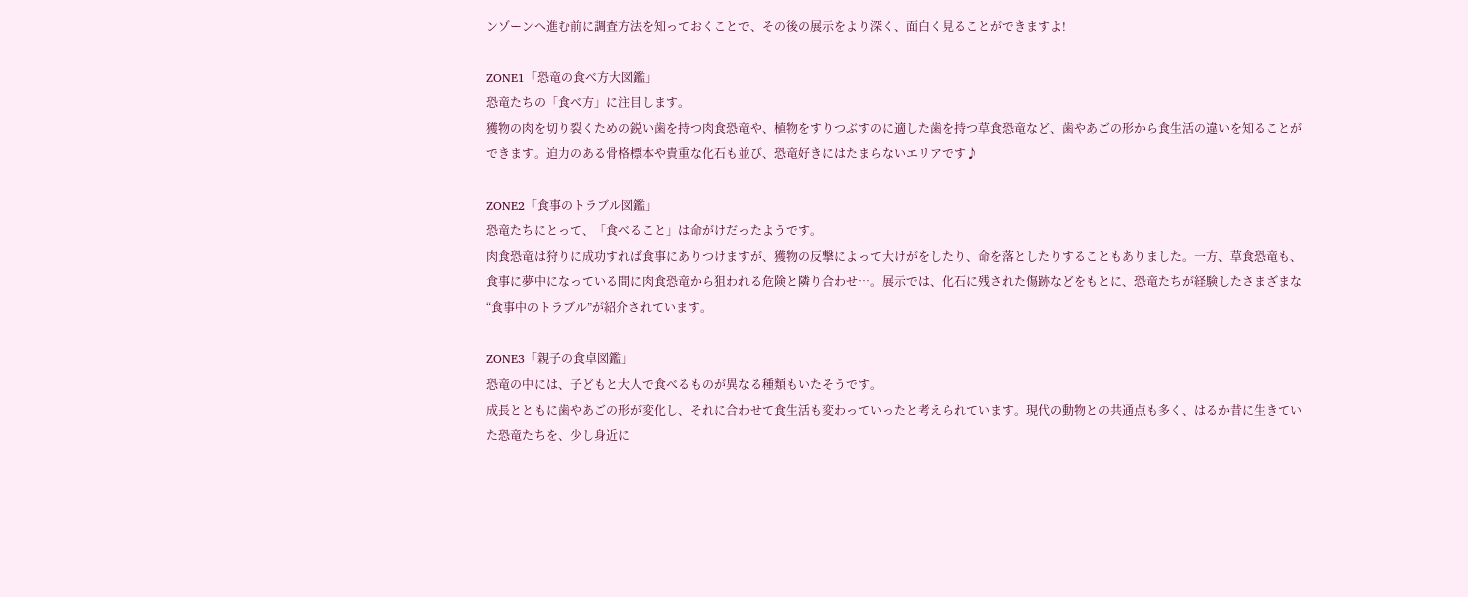ンゾーンへ進む前に調査方法を知っておくことで、その後の展示をより深く、面白く見ることができますよ!

ZONE1「恐竜の食べ方大図鑑」
恐竜たちの「食べ方」に注目します。
獲物の肉を切り裂くための鋭い歯を持つ肉食恐竜や、植物をすりつぶすのに適した歯を持つ草食恐竜など、歯やあごの形から食生活の違いを知ることができます。迫力のある骨格標本や貴重な化石も並び、恐竜好きにはたまらないエリアです♪

ZONE2「食事のトラブル図鑑」
恐竜たちにとって、「食べること」は命がけだったようです。
肉食恐竜は狩りに成功すれば食事にありつけますが、獲物の反撃によって大けがをしたり、命を落としたりすることもありました。一方、草食恐竜も、食事に夢中になっている間に肉食恐竜から狙われる危険と隣り合わせ…。展示では、化石に残された傷跡などをもとに、恐竜たちが経験したさまざまな“食事中のトラブル”が紹介されています。

ZONE3「親子の食卓図鑑」
恐竜の中には、子どもと大人で食べるものが異なる種類もいたそうです。
成長とともに歯やあごの形が変化し、それに合わせて食生活も変わっていったと考えられています。現代の動物との共通点も多く、はるか昔に生きていた恐竜たちを、少し身近に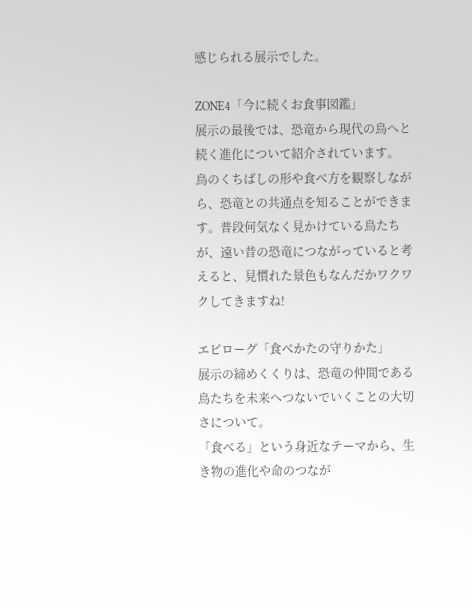感じられる展示でした。

ZONE4「今に続くお食事図鑑」
展示の最後では、恐竜から現代の鳥へと続く進化について紹介されています。
鳥のくちばしの形や食べ方を観察しながら、恐竜との共通点を知ることができます。普段何気なく見かけている鳥たちが、遠い昔の恐竜につながっていると考えると、見慣れた景色もなんだかワクワクしてきますね!

エピローグ「食べかたの守りかた」
展示の締めくくりは、恐竜の仲間である鳥たちを未来へつないでいくことの大切さについて。
「食べる」という身近なテーマから、生き物の進化や命のつなが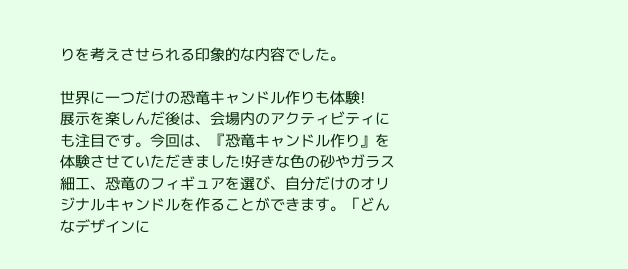りを考えさせられる印象的な内容でした。

世界に一つだけの恐竜キャンドル作りも体験!
展示を楽しんだ後は、会場内のアクティビティにも注目です。今回は、『恐竜キャンドル作り』を体験させていただきました!好きな色の砂やガラス細工、恐竜のフィギュアを選び、自分だけのオリジナルキャンドルを作ることができます。「どんなデザインに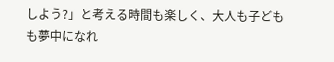しよう?」と考える時間も楽しく、大人も子どもも夢中になれ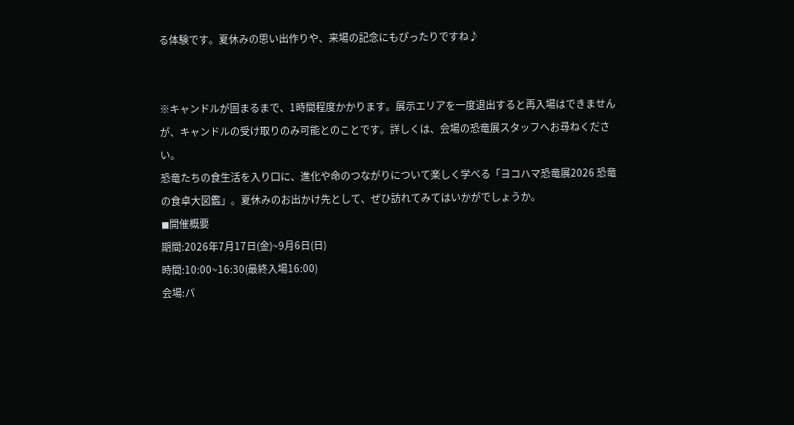る体験です。夏休みの思い出作りや、来場の記念にもぴったりですね♪


※キャンドルが固まるまで、1時間程度かかります。展示エリアを一度退出すると再入場はできませんが、キャンドルの受け取りのみ可能とのことです。詳しくは、会場の恐竜展スタッフへお尋ねください。
恐竜たちの食生活を入り口に、進化や命のつながりについて楽しく学べる「ヨコハマ恐竜展2026 恐竜の食卓大図鑑」。夏休みのお出かけ先として、ぜひ訪れてみてはいかがでしょうか。
◼開催概要
期間:2026年7月17日(金)~9月6日(日)
時間:10:00~16:30(最終入場16:00)
会場:パ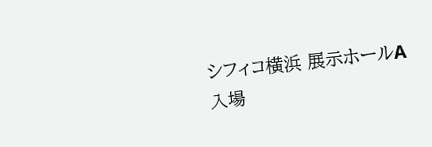シフィコ横浜 展示ホールA
入場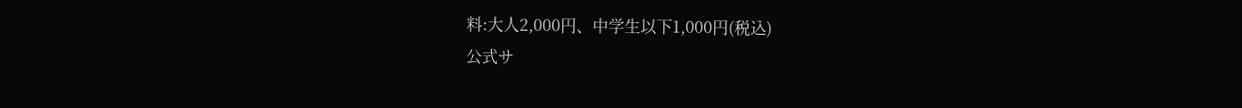料:大人2,000円、中学生以下1,000円(税込)
公式サ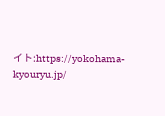イト:https://yokohama-kyouryu.jp/